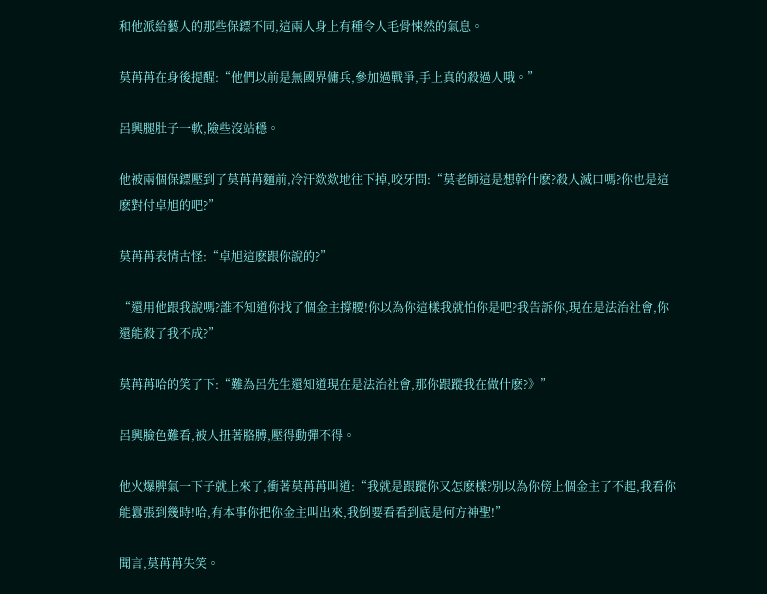和他派給藝人的那些保鏢不同,這兩人身上有種令人毛骨悚然的氣息。

莫苒苒在身後提醒:“他們以前是無國界傭兵,參加過戰爭,手上真的殺過人哦。”

呂興腿肚子一軟,險些沒站穩。

他被兩個保鏢壓到了莫苒苒麵前,冷汗欻欻地往下掉,咬牙問:“莫老師這是想幹什麽?殺人滅口嗎?你也是這麽對付卓旭的吧?”

莫苒苒表情古怪:“卓旭這麽跟你說的?”

“還用他跟我說嗎?誰不知道你找了個金主撐腰!你以為你這樣我就怕你是吧?我告訴你,現在是法治社會,你還能殺了我不成?”

莫苒苒哈的笑了下:“難為呂先生還知道現在是法治社會,那你跟蹤我在做什麽?》”

呂興臉色難看,被人扭著胳膊,壓得動彈不得。

他火爆脾氣一下子就上來了,衝著莫苒苒叫道:“我就是跟蹤你又怎麽樣?別以為你傍上個金主了不起,我看你能囂張到幾時!哈,有本事你把你金主叫出來,我倒要看看到底是何方神聖!”

聞言,莫苒苒失笑。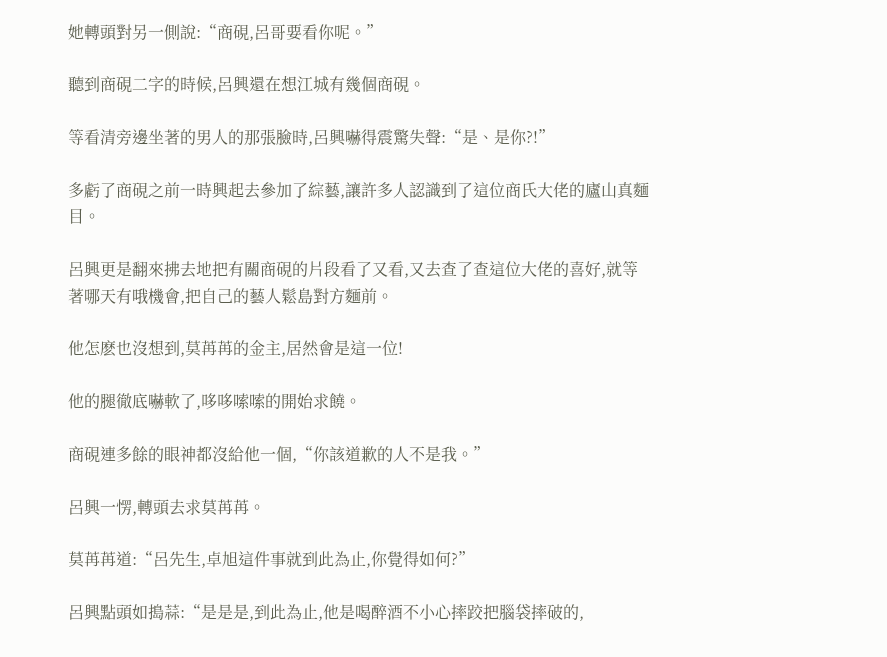她轉頭對另一側說:“商硯,呂哥要看你呢。”

聽到商硯二字的時候,呂興還在想江城有幾個商硯。

等看清旁邊坐著的男人的那張臉時,呂興嚇得震驚失聲:“是、是你?!”

多虧了商硯之前一時興起去參加了綜藝,讓許多人認識到了這位商氏大佬的廬山真麵目。

呂興更是翻來拂去地把有關商硯的片段看了又看,又去查了查這位大佬的喜好,就等著哪天有哦機會,把自己的藝人鬆島對方麵前。

他怎麽也沒想到,莫苒苒的金主,居然會是這一位!

他的腿徹底嚇軟了,哆哆嗦嗦的開始求饒。

商硯連多餘的眼神都沒給他一個,“你該道歉的人不是我。”

呂興一愣,轉頭去求莫苒苒。

莫苒苒道:“呂先生,卓旭這件事就到此為止,你覺得如何?”

呂興點頭如搗蒜:“是是是,到此為止,他是喝醉酒不小心摔跤把腦袋摔破的,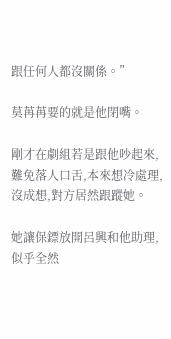跟任何人都沒關係。”

莫苒苒要的就是他閉嘴。

剛才在劇組若是跟他吵起來,難免落人口舌,本來想冷處理,沒成想,對方居然跟蹤她。

她讓保鏢放開呂興和他助理,似乎全然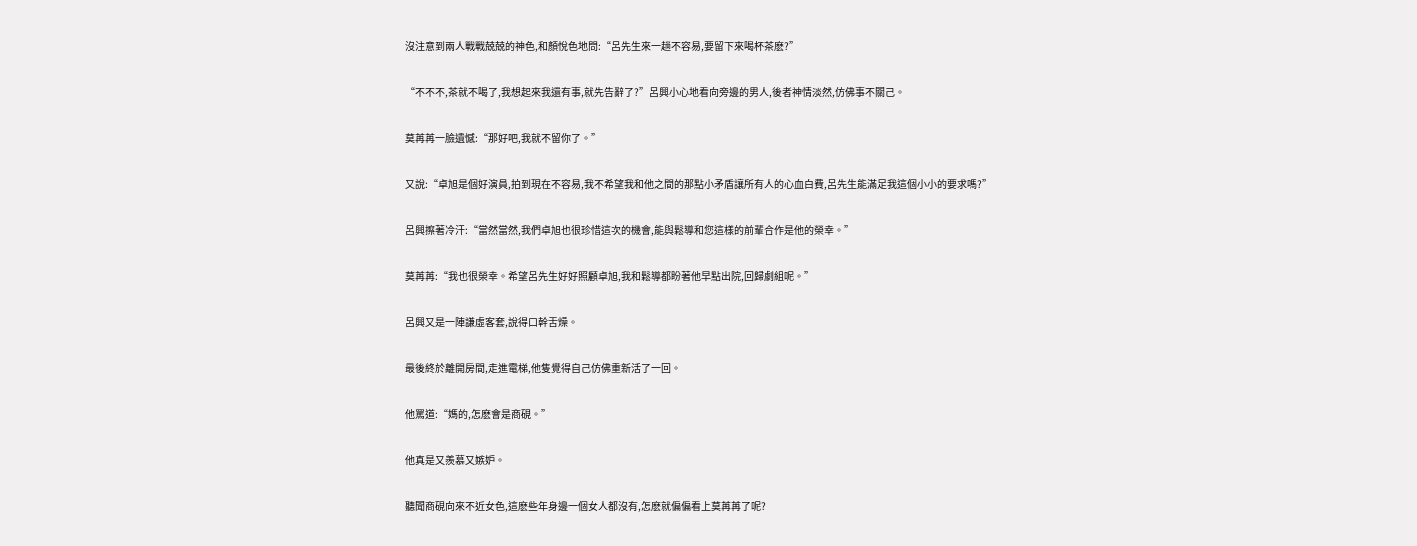沒注意到兩人戰戰兢兢的神色,和顏悅色地問:“呂先生來一趟不容易,要留下來喝杯茶麽?”

“不不不,茶就不喝了,我想起來我還有事,就先告辭了?”呂興小心地看向旁邊的男人,後者神情淡然,仿佛事不關己。

莫苒苒一臉遺憾:“那好吧,我就不留你了。”

又說:“卓旭是個好演員,拍到現在不容易,我不希望我和他之間的那點小矛盾讓所有人的心血白費,呂先生能滿足我這個小小的要求嗎?”

呂興擦著冷汗:“當然當然,我們卓旭也很珍惜這次的機會,能與鬆導和您這樣的前輩合作是他的榮幸。”

莫苒苒:“我也很榮幸。希望呂先生好好照顧卓旭,我和鬆導都盼著他早點出院,回歸劇組呢。”

呂興又是一陣謙虛客套,說得口幹舌燥。

最後終於離開房間,走進電梯,他隻覺得自己仿佛重新活了一回。

他罵道:“媽的,怎麽會是商硯。”

他真是又羨慕又嫉妒。

聽聞商硯向來不近女色,這麽些年身邊一個女人都沒有,怎麽就偏偏看上莫苒苒了呢?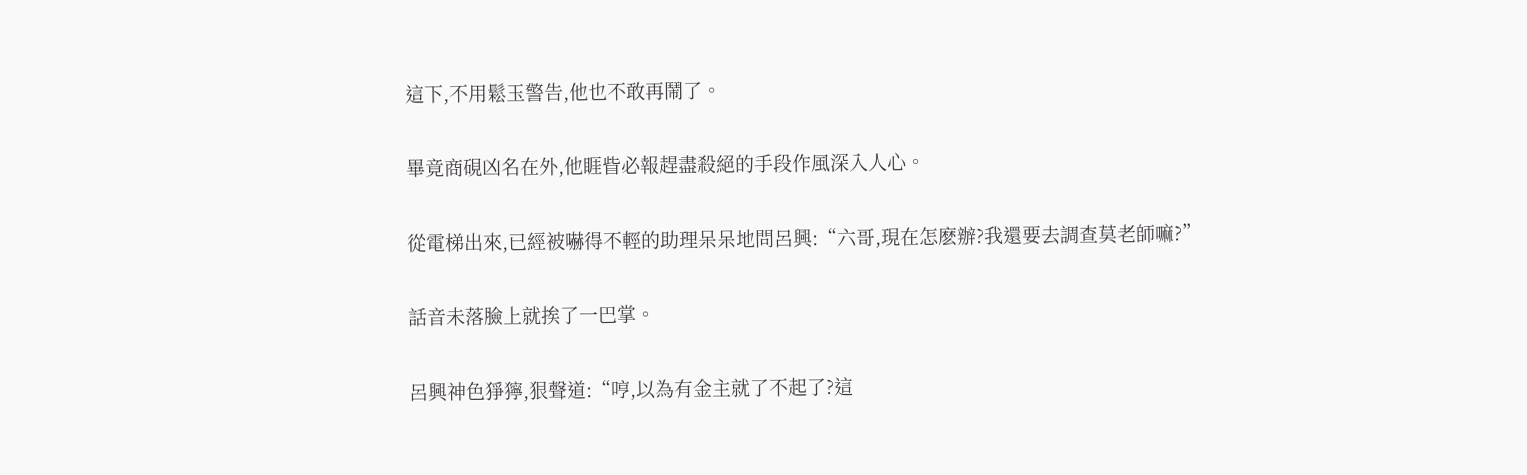這下,不用鬆玉警告,他也不敢再鬧了。

畢竟商硯凶名在外,他睚眥必報趕盡殺絕的手段作風深入人心。

從電梯出來,已經被嚇得不輕的助理呆呆地問呂興:“六哥,現在怎麽辦?我還要去調查莫老師嘛?”

話音未落臉上就挨了一巴掌。

呂興神色猙獰,狠聲道:“哼,以為有金主就了不起了?這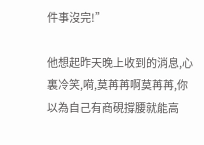件事沒完!”

他想起昨天晚上收到的消息,心裏冷笑,嗬,莫苒苒啊莫苒苒,你以為自己有商硯撐腰就能高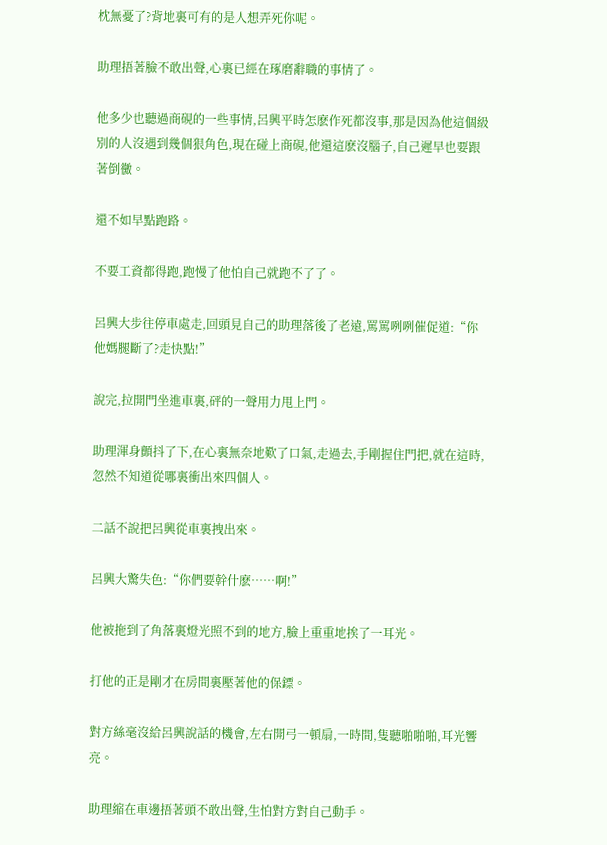枕無憂了?背地裏可有的是人想弄死你呢。

助理捂著臉不敢出聲,心裏已經在琢磨辭職的事情了。

他多少也聽過商硯的一些事情,呂興平時怎麽作死都沒事,那是因為他這個級別的人沒遇到幾個狠角色,現在碰上商硯,他還這麽沒腦子,自己遲早也要跟著倒黴。

還不如早點跑路。

不要工資都得跑,跑慢了他怕自己就跑不了了。

呂興大步往停車處走,回頭見自己的助理落後了老遠,罵罵咧咧催促道:“你他媽腿斷了?走快點!”

說完,拉開門坐進車裏,砰的一聲用力甩上門。

助理渾身顫抖了下,在心裏無奈地歎了口氣,走過去,手剛握住門把,就在這時,忽然不知道從哪裏衝出來四個人。

二話不說把呂興從車裏拽出來。

呂興大驚失色:“你們要幹什麽……啊!”

他被拖到了角落裏燈光照不到的地方,臉上重重地挨了一耳光。

打他的正是剛才在房間裏壓著他的保鏢。

對方絲毫沒給呂興說話的機會,左右開弓一頓扇,一時間,隻聽啪啪啪,耳光響亮。

助理縮在車邊捂著頭不敢出聲,生怕對方對自己動手。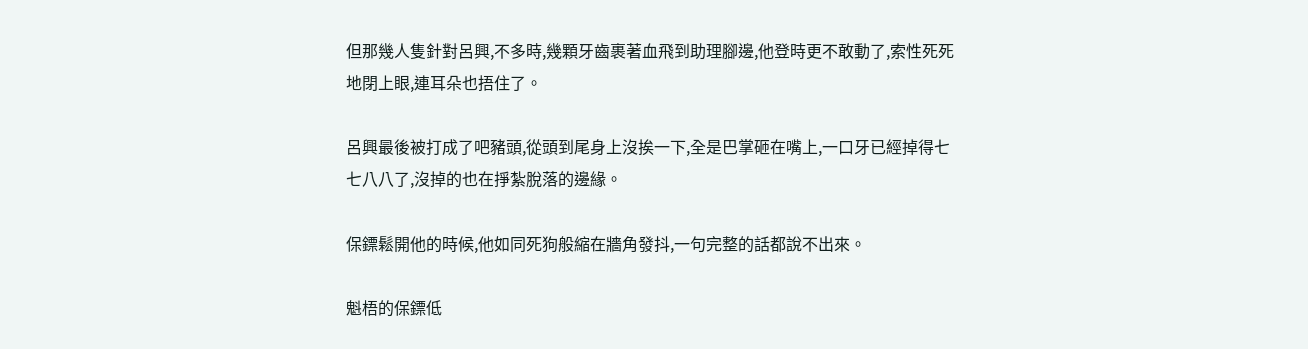但那幾人隻針對呂興,不多時,幾顆牙齒裹著血飛到助理腳邊,他登時更不敢動了,索性死死地閉上眼,連耳朵也捂住了。

呂興最後被打成了吧豬頭,從頭到尾身上沒挨一下,全是巴掌砸在嘴上,一口牙已經掉得七七八八了,沒掉的也在掙紮脫落的邊緣。

保鏢鬆開他的時候,他如同死狗般縮在牆角發抖,一句完整的話都說不出來。

魁梧的保鏢低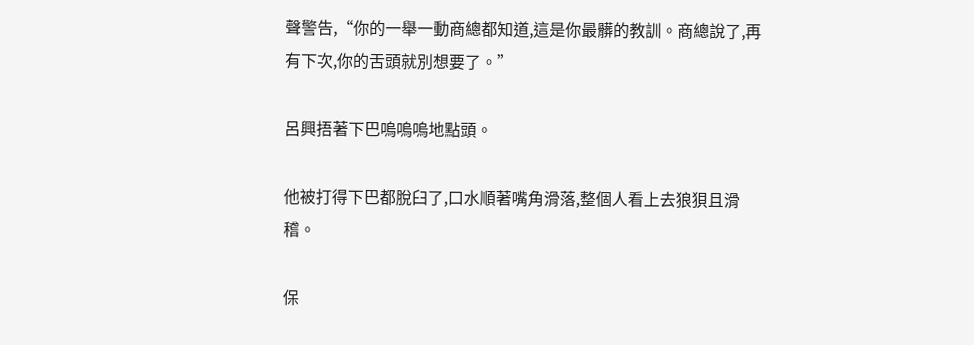聲警告,“你的一舉一動商總都知道,這是你最髒的教訓。商總說了,再有下次,你的舌頭就別想要了。”

呂興捂著下巴嗚嗚嗚地點頭。

他被打得下巴都脫臼了,口水順著嘴角滑落,整個人看上去狼狽且滑稽。

保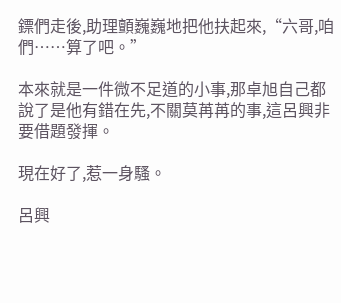鏢們走後,助理顫巍巍地把他扶起來,“六哥,咱們……算了吧。”

本來就是一件微不足道的小事,那卓旭自己都說了是他有錯在先,不關莫苒苒的事,這呂興非要借題發揮。

現在好了,惹一身騷。

呂興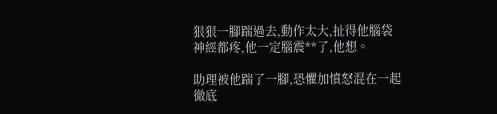狠狠一腳踹過去,動作太大,扯得他腦袋神經都疼,他一定腦震**了,他想。

助理被他踹了一腳,恐懼加憤怒混在一起徹底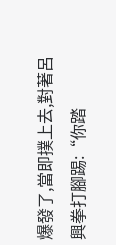爆發了,當即撲上去,對著呂興拳打腳踢:“你踏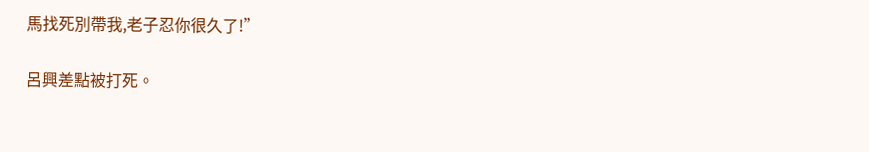馬找死別帶我,老子忍你很久了!”

呂興差點被打死。